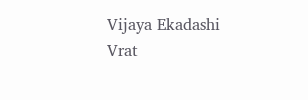Vijaya Ekadashi Vrat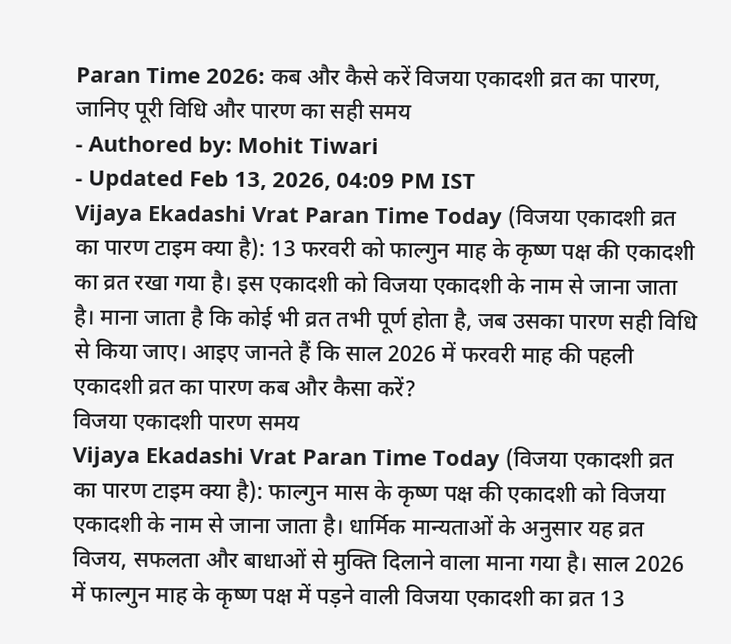Paran Time 2026: कब और कैसे करें विजया एकादशी व्रत का पारण, जानिए पूरी विधि और पारण का सही समय
- Authored by: Mohit Tiwari
- Updated Feb 13, 2026, 04:09 PM IST
Vijaya Ekadashi Vrat Paran Time Today (विजया एकादशी व्रत का पारण टाइम क्या है): 13 फरवरी को फाल्गुन माह के कृष्ण पक्ष की एकादशी का व्रत रखा गया है। इस एकादशी को विजया एकादशी के नाम से जाना जाता है। माना जाता है कि कोई भी व्रत तभी पूर्ण होता है, जब उसका पारण सही विधि से किया जाए। आइए जानते हैं कि साल 2026 में फरवरी माह की पहली एकादशी व्रत का पारण कब और कैसा करें?
विजया एकादशी पारण समय
Vijaya Ekadashi Vrat Paran Time Today (विजया एकादशी व्रत का पारण टाइम क्या है): फाल्गुन मास के कृष्ण पक्ष की एकादशी को विजया एकादशी के नाम से जाना जाता है। धार्मिक मान्यताओं के अनुसार यह व्रत विजय, सफलता और बाधाओं से मुक्ति दिलाने वाला माना गया है। साल 2026 में फाल्गुन माह के कृष्ण पक्ष में पड़ने वाली विजया एकादशी का व्रत 13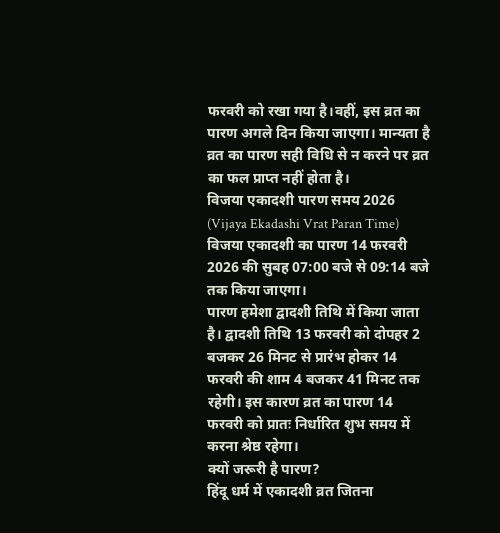फरवरी को रखा गया है।वहीं, इस व्रत का पारण अगले दिन किया जाएगा। मान्यता है व्रत का पारण सही विधि से न करने पर व्रत का फल प्राप्त नहीं होता है।
विजया एकादशी पारण समय 2026 (Vijaya Ekadashi Vrat Paran Time)
विजया एकादशी का पारण 14 फरवरी 2026 की सुबह 07:00 बजे से 09:14 बजे तक किया जाएगा।
पारण हमेशा द्वादशी तिथि में किया जाता है। द्वादशी तिथि 13 फरवरी को दोपहर 2 बजकर 26 मिनट से प्रारंभ होकर 14 फरवरी की शाम 4 बजकर 41 मिनट तक रहेगी। इस कारण व्रत का पारण 14 फरवरी को प्रातः निर्धारित शुभ समय में करना श्रेष्ठ रहेगा।
क्यों जरूरी है पारण?
हिंदू धर्म में एकादशी व्रत जितना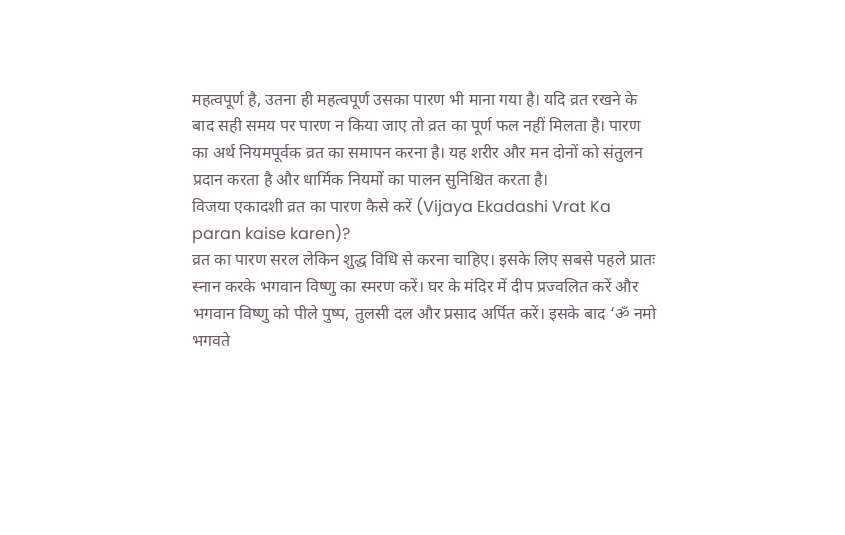महत्वपूर्ण है, उतना ही महत्वपूर्ण उसका पारण भी माना गया है। यदि व्रत रखने के बाद सही समय पर पारण न किया जाए तो व्रत का पूर्ण फल नहीं मिलता है। पारण का अर्थ नियमपूर्वक व्रत का समापन करना है। यह शरीर और मन दोनों को संतुलन प्रदान करता है और धार्मिक नियमों का पालन सुनिश्चित करता है।
विजया एकादशी व्रत का पारण कैसे करें (Vijaya Ekadashi Vrat Ka paran kaise karen)?
व्रत का पारण सरल लेकिन शुद्ध विधि से करना चाहिए। इसके लिए सबसे पहले प्रातः स्नान करके भगवान विष्णु का स्मरण करें। घर के मंदिर में दीप प्रज्वलित करें और भगवान विष्णु को पीले पुष्प, तुलसी दल और प्रसाद अर्पित करें। इसके बाद ‘ॐ नमो भगवते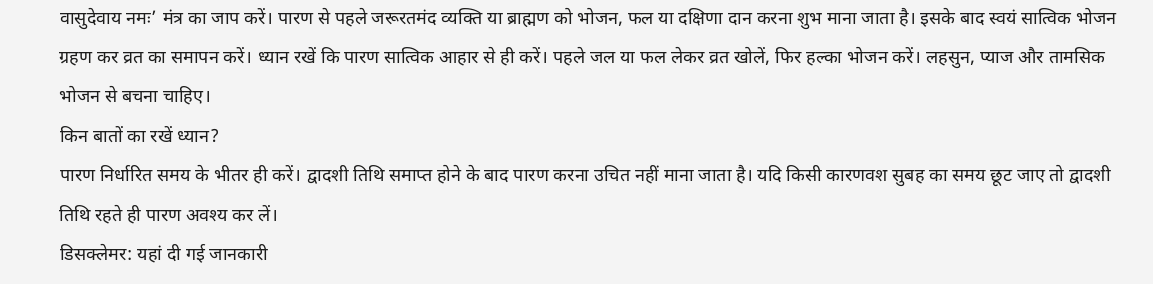वासुदेवाय नमः’ मंत्र का जाप करें। पारण से पहले जरूरतमंद व्यक्ति या ब्राह्मण को भोजन, फल या दक्षिणा दान करना शुभ माना जाता है। इसके बाद स्वयं सात्विक भोजन ग्रहण कर व्रत का समापन करें। ध्यान रखें कि पारण सात्विक आहार से ही करें। पहले जल या फल लेकर व्रत खोलें, फिर हल्का भोजन करें। लहसुन, प्याज और तामसिक भोजन से बचना चाहिए।
किन बातों का रखें ध्यान?
पारण निर्धारित समय के भीतर ही करें। द्वादशी तिथि समाप्त होने के बाद पारण करना उचित नहीं माना जाता है। यदि किसी कारणवश सुबह का समय छूट जाए तो द्वादशी तिथि रहते ही पारण अवश्य कर लें।
डिसक्लेमर: यहां दी गई जानकारी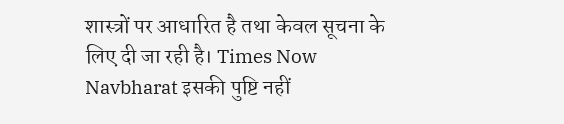शास्त्रों पर आधारित है तथा केवल सूचना के लिए दी जा रही है। Times Now Navbharat इसकी पुष्टि नहीं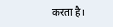करता है।